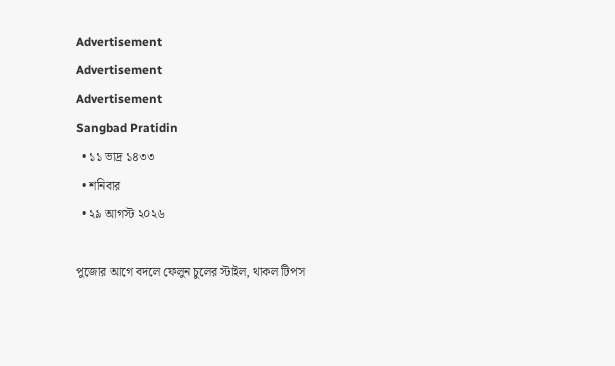Advertisement
Advertisement
Advertisement
Sangbad Pratidin
  • ১১ ভাদ্র ১৪৩৩
  • শনিবার
  • ২৯ আগস্ট ২০২৬

পুজোর আগে বদলে ফেলুন চুলের স্টাইল, থাকল টিপস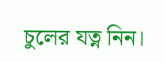চুলের যত্ন নিন।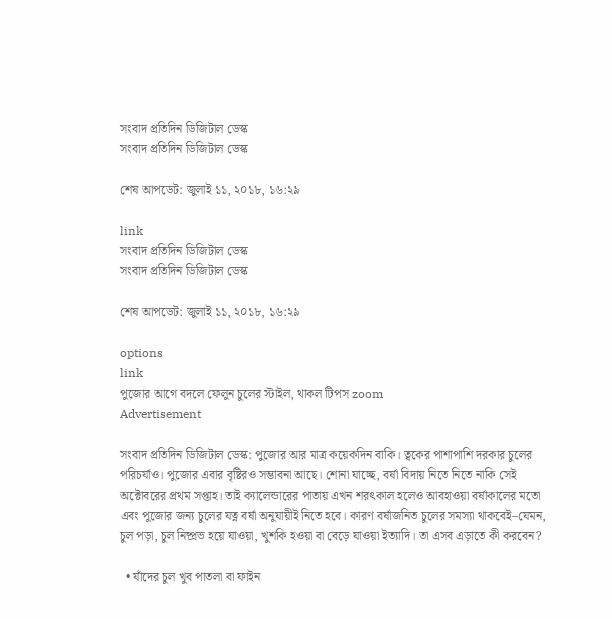সংবাদ প্রতিদিন ডিজিটাল ডেস্ক
সংবাদ প্রতিদিন ডিজিটাল ডেস্ক

শেষ আপডেট: জুলাই ১১, ২০১৮, ১৬:২৯

link
সংবাদ প্রতিদিন ডিজিটাল ডেস্ক
সংবাদ প্রতিদিন ডিজিটাল ডেস্ক

শেষ আপডেট: জুলাই ১১, ২০১৮, ১৬:২৯

options
link
পুজোর আগে বদলে ফেলুন চুলের স্টাইল, থাকল টিপস zoom
Advertisement

সংবাদ প্রতিদিন ডিজিটাল ডেস্ক: পুজোর আর মাত্র কয়েকদিন বাকি। ত্বকের পাশাপাশি দরকার চুলের পরিচর্যাও। পুজোর এবার বৃষ্টিরও সম্ভাবনা আছে। শোনা যাচ্ছে, বর্ষা বিদায় নিতে নিতে নাকি সেই অক্টোবরের প্রথম সপ্তাহ। তাই ক্যালেন্ডারের পাতায় এখন শরৎকাল হলেও আবহাওয়া বর্ষাকালের মতো এবং পুজোর জন্য চুলের যত্ন বর্ষা অনুযায়ীই নিতে হবে। কারণ বর্ষাজনিত চুলের সমস্যা থাকবেই–যেমন, চুল পড়া, চুল নিষ্প্রভ হয়ে যাওয়া, খুশকি হওয়া বা বেড়ে যাওয়া ইত্যাদি। তা এসব এড়াতে কী করবেন?

  • যাঁদের চুল খুব পাতলা বা ফাইন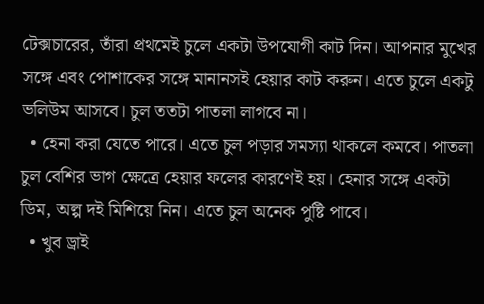টেক্সচারের, তাঁরা প্রথমেই চুলে একটা উপযোগী কাট দিন। আপনার মুখের সঙ্গে এবং পোশাকের সঙ্গে মানানসই হেয়ার কাট করুন। এতে চুলে একটু ভলিউম আসবে। চুল ততটা পাতলা লাগবে না।
  • হেনা করা যেতে পারে। এতে চুল পড়ার সমস্যা থাকলে কমবে। পাতলা চুল বেশির ভাগ ক্ষেত্রে হেয়ার ফলের কারণেই হয়। হেনার সঙ্গে একটা ডিম, অল্প দই মিশিয়ে নিন। এতে চুল অনেক পুষ্টি পাবে।
  • খুব ড্রাই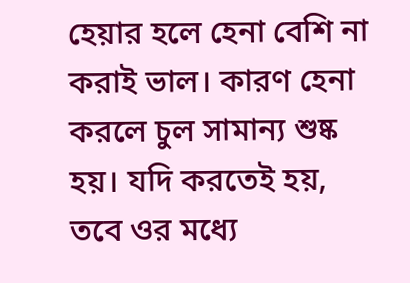হেয়ার হলে হেনা বেশি না করাই ভাল। কারণ হেনা করলে চুল সামান্য শুষ্ক হয়। যদি করতেই হয়, তবে ওর মধ্যে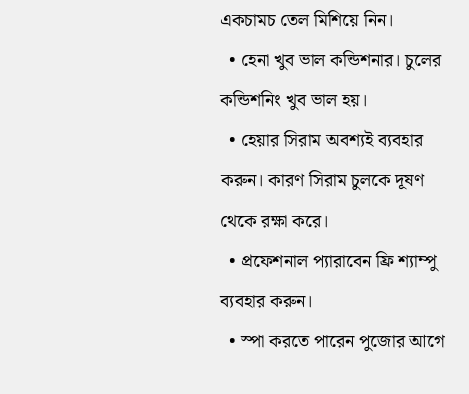একচামচ তেল মিশিয়ে নিন।
  • হেনা খুব ভাল কন্ডিশনার। চুলের কন্ডিশনিং খুব ভাল হয়।
  • হেয়ার সিরাম অবশ্যই ব্যবহার করুন। কারণ সিরাম চুলকে দূষণ থেকে রক্ষা করে।
  • প্রফেশনাল প্যারাবেন ফ্রি শ্যাম্পু ব্যবহার করুন।
  • স্পা করতে পারেন পুজোর আগে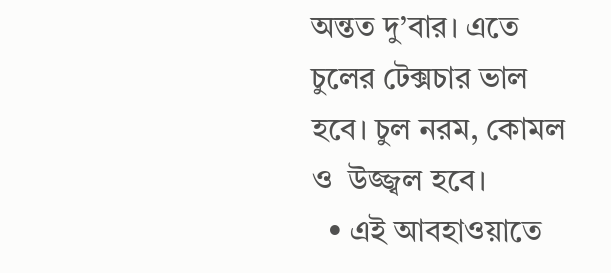অন্তত দু’বার। এতে চুলের টেক্সচার ভাল হবে। চুল নরম, কোমল ও  উজ্জ্বল হবে।
  • এই আবহাওয়াতে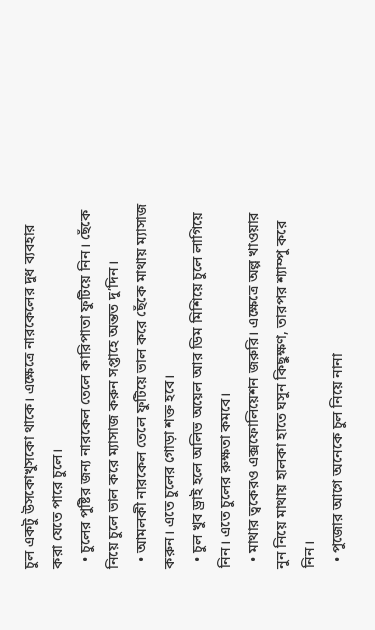চুল একটু উসকোখুসকো থাকে। এক্ষেত্রে নারকেলের দুধ ব্যবহার করা যেতে পারে চুলে।
  • চুলের পুষ্টির জন্য নারকেল তেলে কারিপাতা ফুটিয়ে নিন। ছেঁকে নিয়ে চুলে ভাল করে ম্যাসাজ করুন সপ্তাহে অন্তত দু’দিন।
  • আমলকী নারকেল তেলে ফুটিয়ে ভাল করে ছেঁকে মাথায় ম্যাসাজ করুন। এতে চুলের গোড়া শক্ত হবে।
  • চুল খুব ড্রাই হলে অলিভ অয়েল আর ডিম মিশিয়ে চুলে লাগিয়ে নিন। এতে চুলের রুক্ষতা কমবে।
  • মাথার ত্বকেরও এক্সফোলিয়েশন জরুরি। এক্ষেত্রে অল্প খাওয়ার নুন নিয়ে মাথায় হালকা হাতে ঘসুন কিছুক্ষণ, তারপর শ্যাম্পু করে নিন।
  • পুজোর আগে অনেকে চুল নিয়ে নানা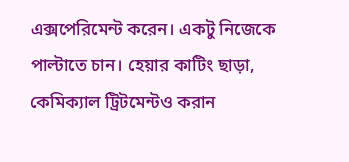এক্সপেরিমেন্ট করেন। একটু নিজেকে পাল্টাতে চান। হেয়ার কাটিং ছাড়া, কেমিক্যাল ট্রিটমেন্টও করান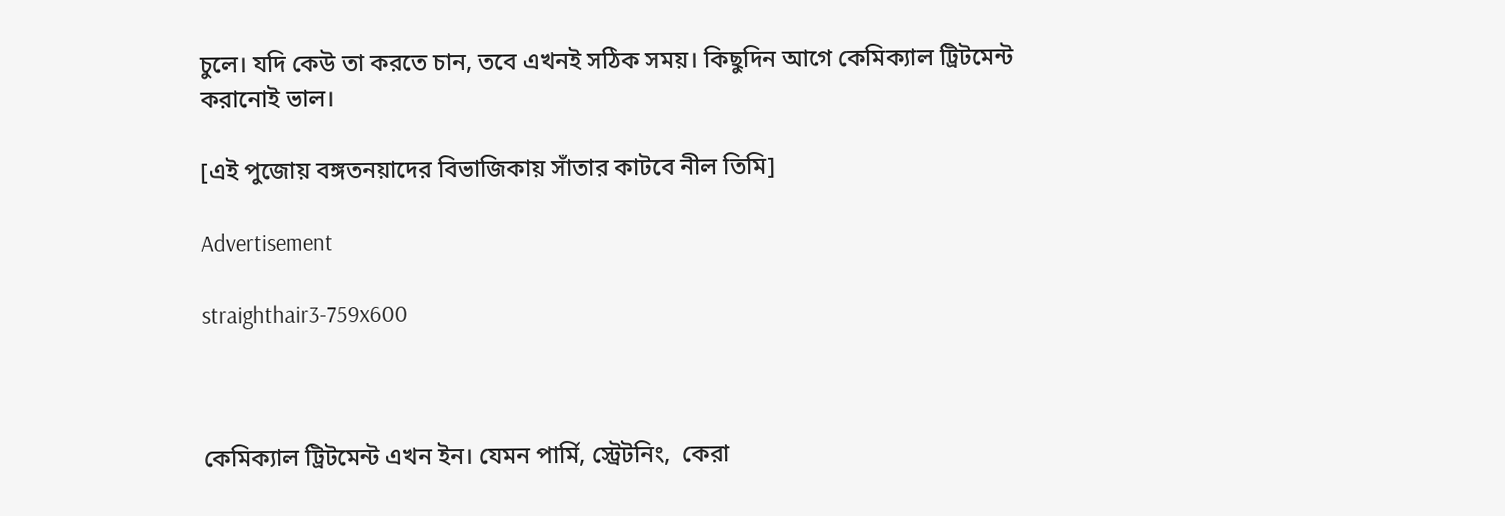চুলে। যদি কেউ তা করতে চান, তবে এখনই সঠিক সময়। কিছুদিন আগে কেমিক্যাল ট্রিটমেন্ট করানোই ভাল।

[এই পুজোয় বঙ্গতনয়াদের বিভাজিকায় সাঁতার কাটবে নীল তিমি]

Advertisement

straighthair3-759x600



কেমিক্যাল ট্রিটমেন্ট এখন ইন। যেমন পার্মি, স্ট্রেটনিং,  কেরা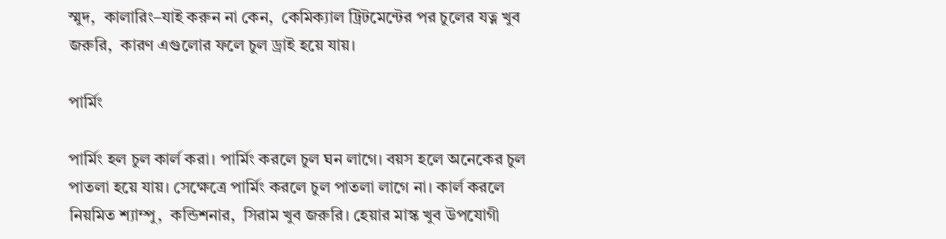স্মুদ,  কালারিং–যাই করুন না কেন,  কেমিক্যাল ট্রিটমেন্টের পর চুলের যত্ন খুব জরুরি,  কারণ এগুলোর ফলে চুল ড্রাই হয়ে যায়।

পার্মিং

পার্মিং হল চুল কার্ল করা। পার্মিং করলে চুল ঘন লাগে। বয়স হলে অনেকের চুল পাতলা হয়ে যায়। সেক্ষেত্রে পার্মিং করলে চুল পাতলা লাগে না। কার্ল করলে নিয়মিত শ্যাম্পু,  কন্ডিশনার,  সিরাম খুব জরুরি। হেয়ার মাস্ক খুব উপযোগী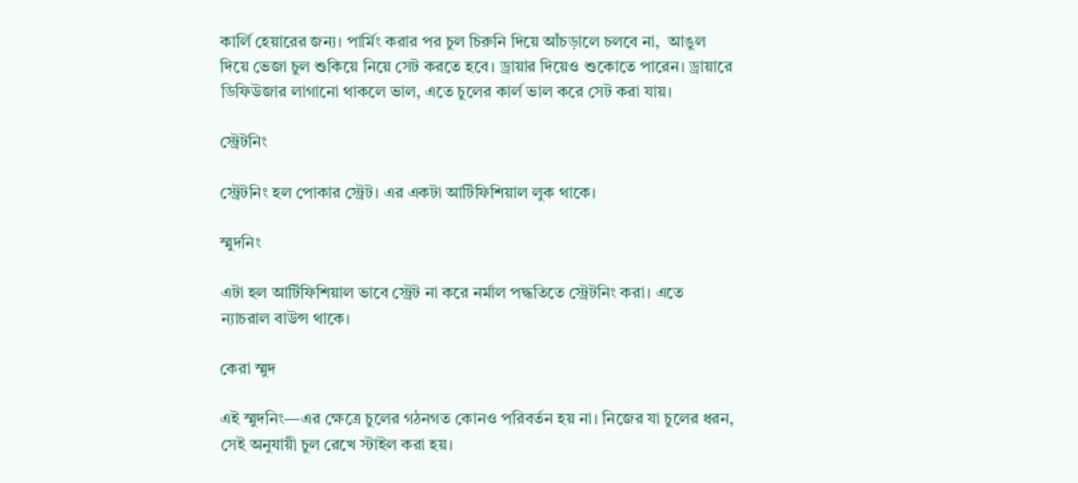কার্লি হেয়ারের জন্য। পার্মিং করার পর চুল চিরুনি দিয়ে আঁচড়ালে চলবে না,  আঙুল দিয়ে ভেজা চুল শুকিয়ে নিয়ে সেট করতে হবে। ড্রায়ার দিয়েও শুকোতে পারেন। ড্রায়ারে ডিফিউজার লাগানো থাকলে ভাল, এতে চুলের কার্ল ভাল করে সেট করা যায়।

স্ট্রেটনিং

স্ট্রেটনিং হল পোকার স্ট্রেট। এর একটা আর্টিফিশিয়াল লুক থাকে।

স্মুদনিং

এটা হল আর্টিফিশিয়াল ভাবে স্ট্রেট না করে নর্মাল পদ্ধতিতে স্ট্রেটনিং করা। এতে ন্যাচরাল বাউন্স থাকে।

কেরা স্মুদ

এই স্মুদনিং—এর ক্ষেত্রে চুলের গঠনগত কোনও পরিবর্তন হয় না। নিজের যা চুলের ধরন, সেই অনুযায়ী চুল রেখে স্টাইল করা হয়।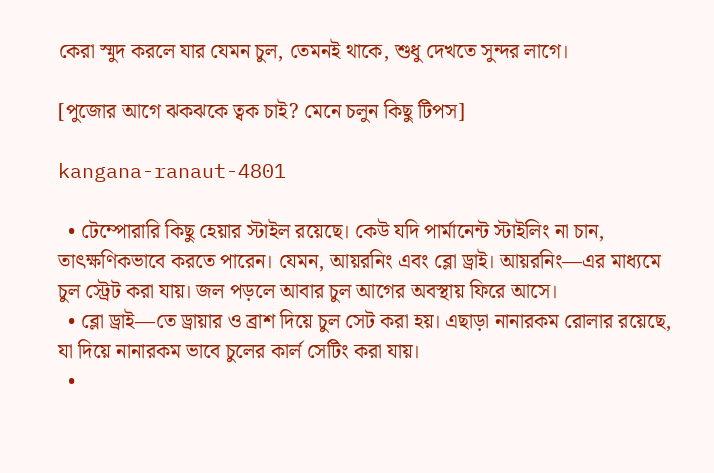কেরা স্মুদ করলে যার যেমন চুল, তেমনই থাকে, শুধু দেখতে সুন্দর লাগে।

[পুজোর আগে ঝকঝকে ত্বক চাই? মেনে চলুন কিছু টিপস]

kangana-ranaut-4801

  • টেম্পোরারি কিছু হেয়ার স্টাইল রয়েছে। কেউ যদি পার্মানেন্ট স্টাইলিং না চান, তাৎক্ষণিকভাবে করতে পারেন। যেমন, আয়রনিং এবং ব্লো ড্রাই। আয়রনিং—এর মাধ্যমে চুল স্ট্রেট করা যায়। জল পড়লে আবার চুল আগের অবস্থায় ফিরে আসে।
  • ব্লো ড্রাই—তে ড্রায়ার ও ব্রাশ দিয়ে চুল সেট করা হয়। এছাড়া নানারকম রোলার রয়েছে, যা দিয়ে নানারকম ভাবে চুলের কার্ল সেটিং করা যায়।
  •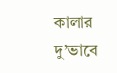কালার দু’ভাবে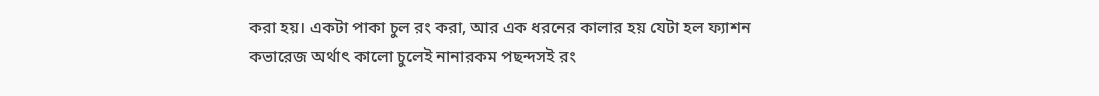করা হয়। একটা পাকা চুল রং করা, আর এক ধরনের কালার হয় যেটা হল ফ্যাশন কভারেজ অর্থাৎ কালো চুলেই নানারকম পছন্দসই রং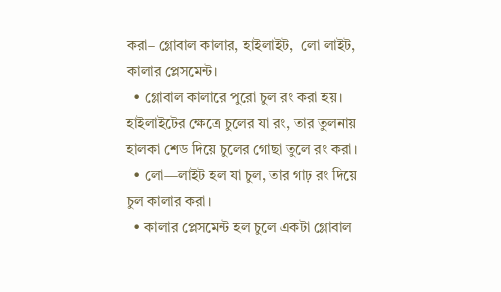করা– গ্লোবাল কালার, হাইলাইট,  লো লাইট,  কালার প্লেসমেন্ট।
  • গ্লোবাল কালারে পুরো চুল রং করা হয়। হাইলাইটের ক্ষেত্রে চুলের যা রং, তার তুলনায় হালকা শেড দিয়ে চুলের গোছা তুলে রং করা।
  • লো—লাইট হল যা চুল, তার গাঢ় রং দিয়ে চুল কালার করা।
  • কালার প্লেসমেন্ট হল চুলে একটা গ্লোবাল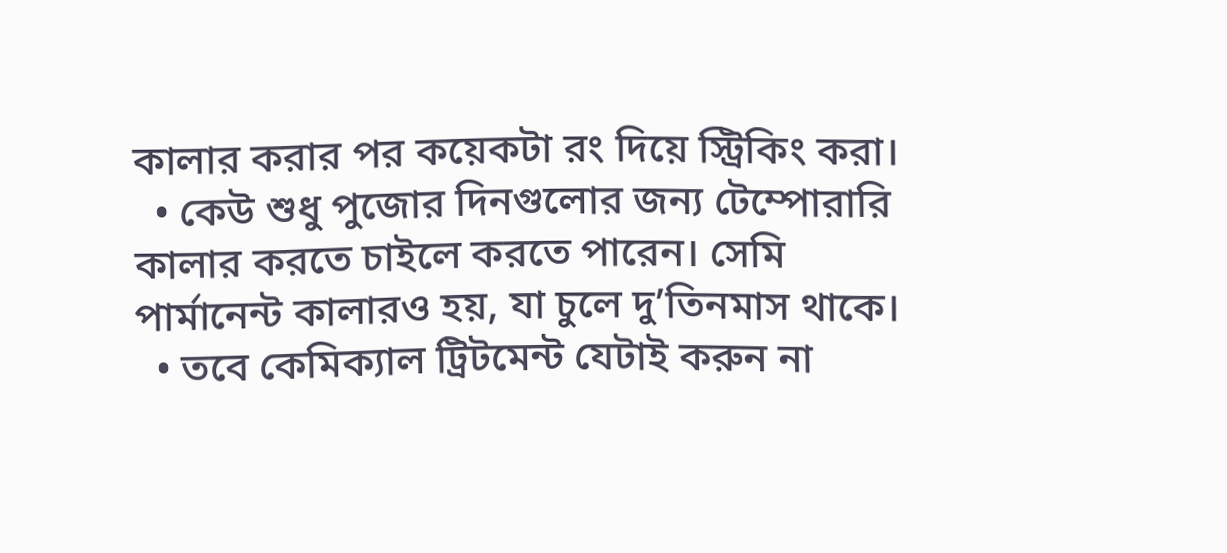কালার করার পর কয়েকটা রং দিয়ে স্ট্রিকিং করা।
  • কেউ শুধু পুজোর দিনগুলোর জন্য টেম্পোরারি কালার করতে চাইলে করতে পারেন। সেমি পার্মানেন্ট কালারও হয়, যা চুলে দু’তিনমাস থাকে।
  • তবে কেমিক্যাল ট্রিটমেন্ট যেটাই করুন না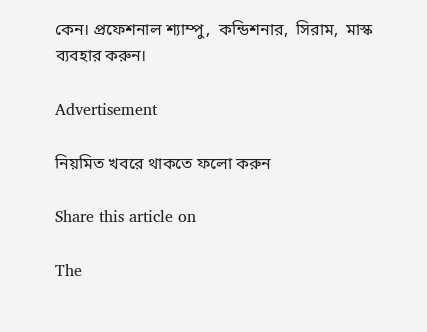কেন। প্রফেশনাল শ্যাম্পু,  কন্ডিশনার,  সিরাম,  মাস্ক ব্যবহার করুন।

Advertisement

নিয়মিত খবরে থাকতে ফলো করুন

Share this article on

The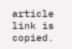article link is copied.